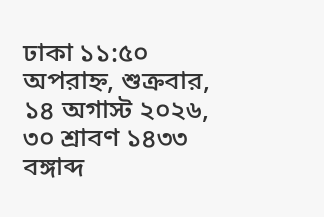ঢাকা ১১:৫০ অপরাহ্ন, শুক্রবার, ১৪ অগাস্ট ২০২৬, ৩০ শ্রাবণ ১৪৩৩ বঙ্গাব্দ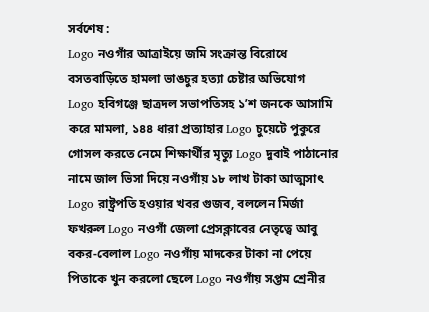সর্বশেষ :
Logo নওগাঁর আত্রাইয়ে জমি সংক্রান্ত বিরোধে বসতবাড়িতে হামলা ভাঙচুর হত্যা চেষ্টার অভিযোগ   Logo হবিগঞ্জে ছাত্রদল সভাপতিসহ ১’শ জনকে আসামি করে মামলা, ১৪৪ ধারা প্রত্যাহার Logo চুয়েটে পুকুরে গোসল করতে নেমে শিক্ষার্থীর মৃত্যু Logo দুবাই পাঠানোর নামে জাল ভিসা দিয়ে নওগাঁয় ১৮ লাখ টাকা আত্মসাৎ Logo রাষ্ট্রপতি হওয়ার খবর গুজব, বললেন মির্জা ফখরুল Logo নওগাঁ জেলা প্রেসক্লাবের নেতৃত্বে আবু বকর-বেলাল Logo নওগাঁয় মাদকের টাকা না পেয়ে  পিতাকে খুন করলো ছেলে Logo নওগাঁয় সপ্তম শ্রেনীর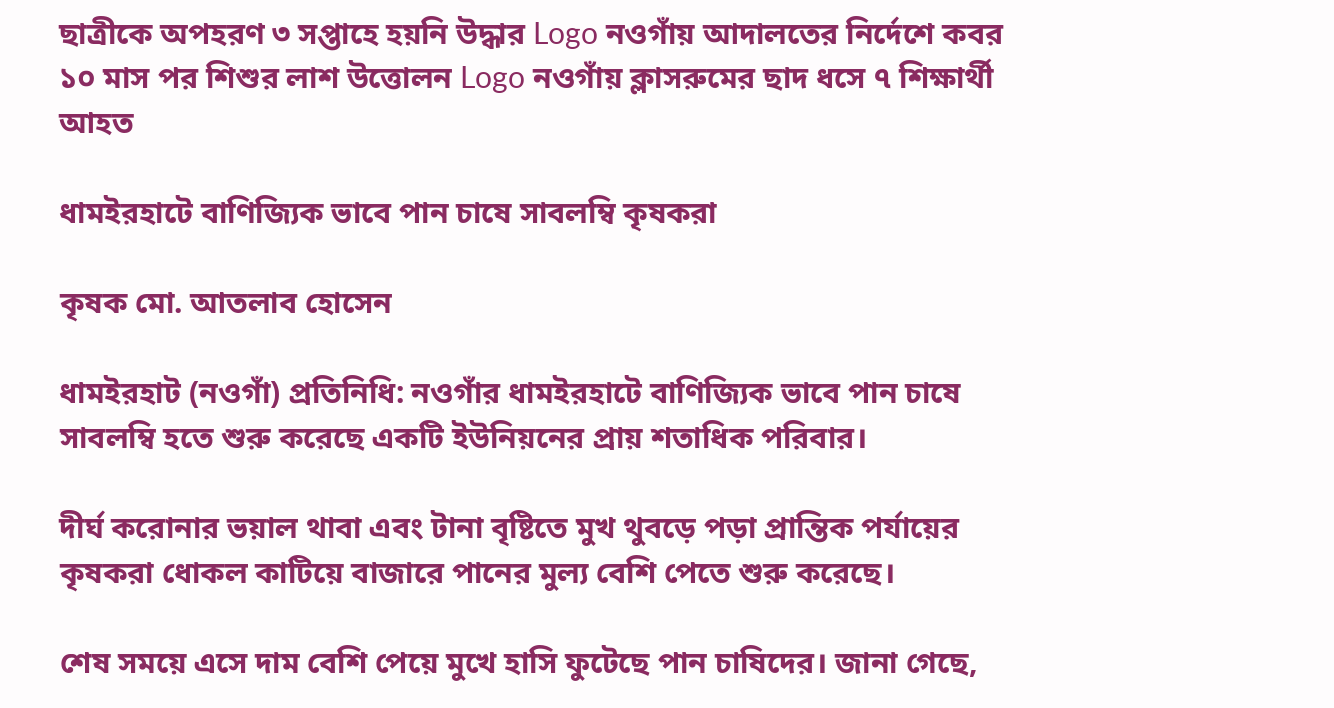ছাত্রীকে অপহরণ ৩ সপ্তাহে হয়নি উদ্ধার Logo নওগাঁয় আদালতের নির্দেশে কবর ১০ মাস পর শিশুর লাশ উত্তোলন Logo নওগাঁয় ক্লাসরুমের ছাদ ধসে ৭ শিক্ষার্থী আহত

ধামইরহাটে বাণিজ্যিক ভাবে পান চাষে সাবলম্বি কৃষকরা

কৃষক মো. আতলাব হোসেন

ধামইরহাট (নওগাঁ) প্রতিনিধি: নওগাঁর ধামইরহাটে বাণিজ্যিক ভাবে পান চাষে সাবলম্বি হতে শুরু করেছে একটি ইউনিয়নের প্রায় শতাধিক পরিবার।

দীর্ঘ করোনার ভয়াল থাবা এবং টানা বৃষ্টিতে মুখ থুবড়ে পড়া প্রান্তিক পর্যায়ের কৃষকরা ধোকল কাটিয়ে বাজারে পানের মুল্য বেশি পেতে শুরু করেছে।

শেষ সময়ে এসে দাম বেশি পেয়ে মুখে হাসি ফুটেছে পান চাষিদের। জানা গেছে,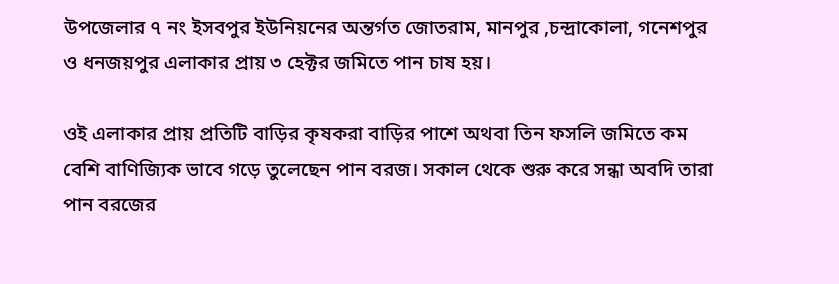উপজেলার ৭ নং ইসবপুর ইউনিয়নের অন্তর্গত জোতরাম, মানপুর ,চন্দ্রাকোলা, গনেশপুর ও ধনজয়পুর এলাকার প্রায় ৩ হেক্টর জমিতে পান চাষ হয়।

ওই এলাকার প্রায় প্রতিটি বাড়ির কৃষকরা বাড়ির পাশে অথবা তিন ফসলি জমিতে কম বেশি বাণিজ্যিক ভাবে গড়ে তুলেছেন পান বরজ। সকাল থেকে শুরু করে সন্ধা অবদি তারা পান বরজের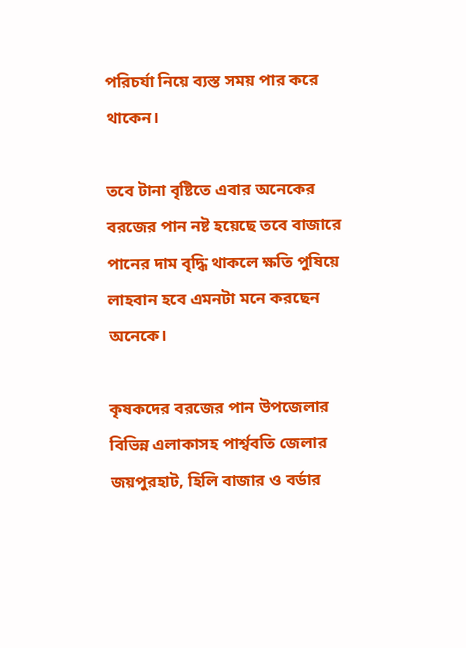পরিচর্যা নিয়ে ব্যস্ত সময় পার করে থাকেন।

তবে টানা বৃষ্টিতে এবার অনেকের বরজের পান নষ্ট হয়েছে তবে বাজারে পানের দাম বৃদ্ধি থাকলে ক্ষতি পুষিয়ে লাহবান হবে এমনটা মনে করছেন অনেকে।

কৃষকদের বরজের পান উপজেলার বিভিন্ন এলাকাসহ পার্শ্ববতি জেলার জয়পুরহাট, হিলি বাজার ও বর্ডার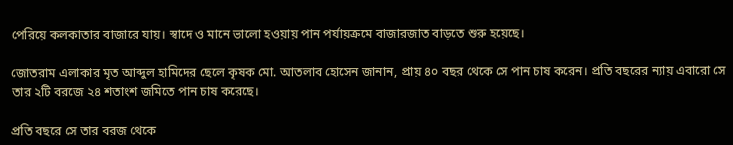পেরিয়ে কলকাতার বাজারে যায়। স্বাদে ও মানে ভালো হওয়ায় পান পর্যায়ক্রমে বাজারজাত বাড়তে শুরু হয়েছে।

জোতরাম এলাকার মৃত আব্দুল হামিদের ছেলে কৃষক মো. আতলাব হোসেন জানান, প্রায় ৪০ বছর থেকে সে পান চাষ করেন। প্রতি বছরের ন্যায় এবারো সে তার ২টি বরজে ২৪ শতাংশ জমিতে পান চাষ করেছে।

প্রতি বছরে সে তার বরজ থেকে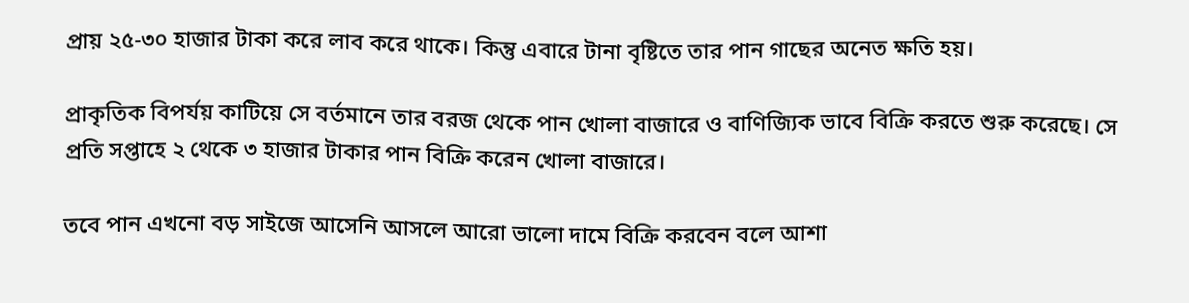প্রায় ২৫-৩০ হাজার টাকা করে লাব করে থাকে। কিন্তু এবারে টানা বৃষ্টিতে তার পান গাছের অনেত ক্ষতি হয়।

প্রাকৃতিক বিপর্যয় কাটিয়ে সে বর্তমানে তার বরজ থেকে পান খোলা বাজারে ও বাণিজ্যিক ভাবে বিক্রি করতে শুরু করেছে। সে প্রতি সপ্তাহে ২ থেকে ৩ হাজার টাকার পান বিক্রি করেন খোলা বাজারে।

তবে পান এখনো বড় সাইজে আসেনি আসলে আরো ভালো দামে বিক্রি করবেন বলে আশা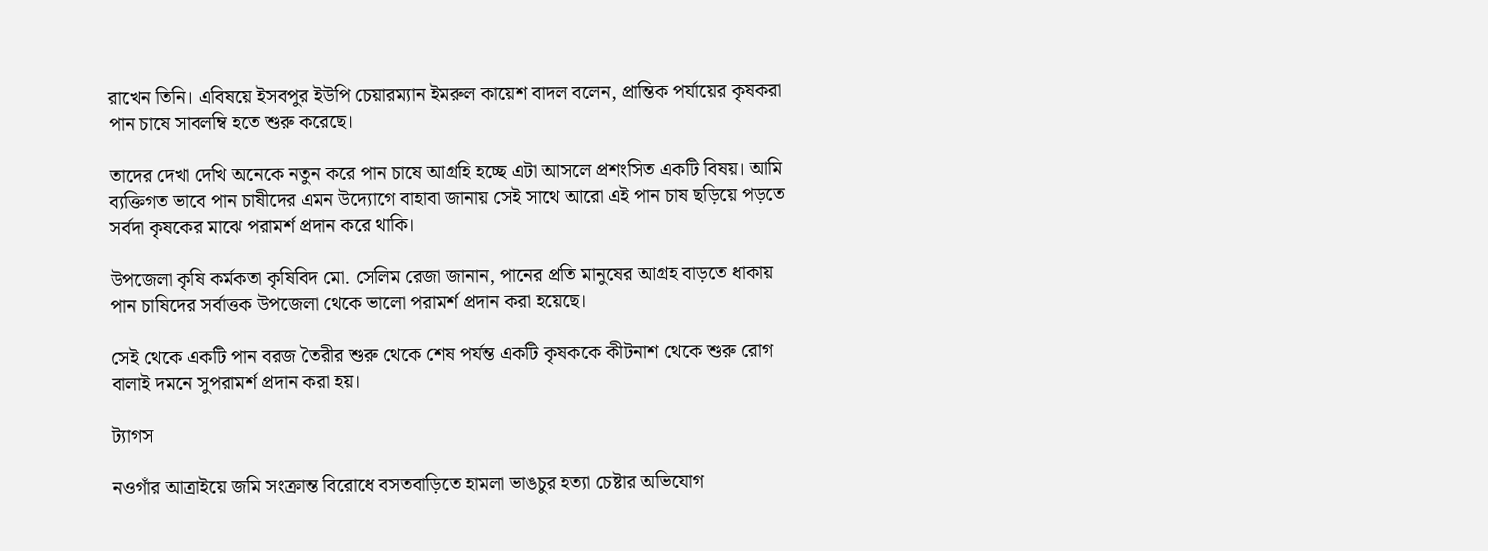রাখেন তিনি। এবিষয়ে ইসবপুর ইউপি চেয়ারম্যান ইমরুল কায়েশ বাদল বলেন, প্রান্তিক পর্যায়ের কৃষকরা পান চাষে সাবলম্বি হতে শুরু করেছে।

তাদের দেখা দেখি অনেকে নতুন করে পান চাষে আগ্রহি হচ্ছে এটা আসলে প্রশংসিত একটি বিষয়। আমি ব্যক্তিগত ভাবে পান চাষীদের এমন উদ্যোগে বাহাবা জানায় সেই সাথে আরো এই পান চাষ ছড়িয়ে পড়তে সর্বদা কৃষকের মাঝে পরামর্শ প্রদান করে থাকি।

উপজেলা কৃষি কর্মকতা কৃষিবিদ মো. সেলিম রেজা জানান, পানের প্রতি মানুষের আগ্রহ বাড়তে ধাকায় পান চাষিদের সর্বাত্তক উপজেলা থেকে ভালো পরামর্শ প্রদান করা হয়েছে।

সেই থেকে একটি পান বরজ তৈরীর শুরু থেকে শেষ পর্যন্ত একটি কৃষককে কীটনাশ থেকে শুরু রোগ বালাই দমনে সুপরামর্শ প্রদান করা হয়।

ট্যাগস

নওগাঁর আত্রাইয়ে জমি সংক্রান্ত বিরোধে বসতবাড়িতে হামলা ভাঙচুর হত্যা চেষ্টার অভিযোগ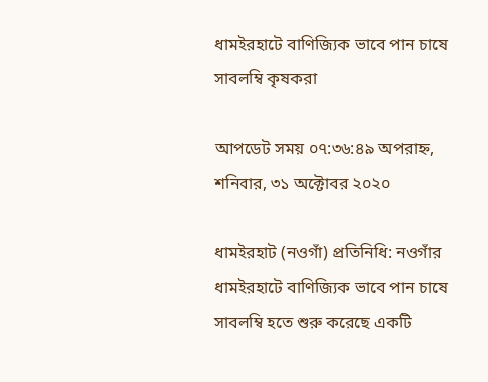ধামইরহাটে বাণিজ্যিক ভাবে পান চাষে সাবলম্বি কৃষকরা

আপডেট সময় ০৭:৩৬:৪৯ অপরাহ্ন, শনিবার, ৩১ অক্টোবর ২০২০

ধামইরহাট (নওগাঁ) প্রতিনিধি: নওগাঁর ধামইরহাটে বাণিজ্যিক ভাবে পান চাষে সাবলম্বি হতে শুরু করেছে একটি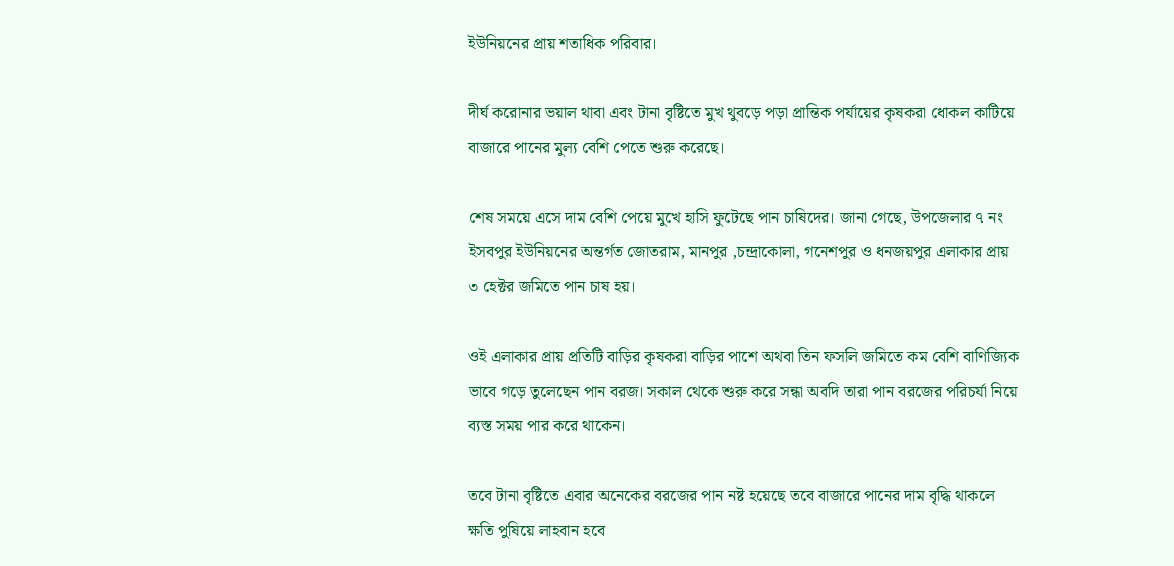ইউনিয়নের প্রায় শতাধিক পরিবার।

দীর্ঘ করোনার ভয়াল থাবা এবং টানা বৃষ্টিতে মুখ থুবড়ে পড়া প্রান্তিক পর্যায়ের কৃষকরা ধোকল কাটিয়ে বাজারে পানের মুল্য বেশি পেতে শুরু করেছে।

শেষ সময়ে এসে দাম বেশি পেয়ে মুখে হাসি ফুটেছে পান চাষিদের। জানা গেছে, উপজেলার ৭ নং ইসবপুর ইউনিয়নের অন্তর্গত জোতরাম, মানপুর ,চন্দ্রাকোলা, গনেশপুর ও ধনজয়পুর এলাকার প্রায় ৩ হেক্টর জমিতে পান চাষ হয়।

ওই এলাকার প্রায় প্রতিটি বাড়ির কৃষকরা বাড়ির পাশে অথবা তিন ফসলি জমিতে কম বেশি বাণিজ্যিক ভাবে গড়ে তুলেছেন পান বরজ। সকাল থেকে শুরু করে সন্ধা অবদি তারা পান বরজের পরিচর্যা নিয়ে ব্যস্ত সময় পার করে থাকেন।

তবে টানা বৃষ্টিতে এবার অনেকের বরজের পান নষ্ট হয়েছে তবে বাজারে পানের দাম বৃদ্ধি থাকলে ক্ষতি পুষিয়ে লাহবান হবে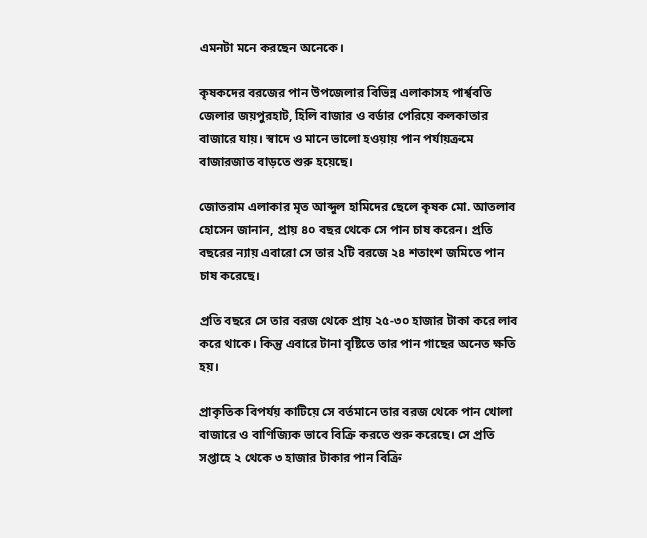এমনটা মনে করছেন অনেকে।

কৃষকদের বরজের পান উপজেলার বিভিন্ন এলাকাসহ পার্শ্ববতি জেলার জয়পুরহাট, হিলি বাজার ও বর্ডার পেরিয়ে কলকাতার বাজারে যায়। স্বাদে ও মানে ভালো হওয়ায় পান পর্যায়ক্রমে বাজারজাত বাড়তে শুরু হয়েছে।

জোতরাম এলাকার মৃত আব্দুল হামিদের ছেলে কৃষক মো. আতলাব হোসেন জানান, প্রায় ৪০ বছর থেকে সে পান চাষ করেন। প্রতি বছরের ন্যায় এবারো সে তার ২টি বরজে ২৪ শতাংশ জমিতে পান চাষ করেছে।

প্রতি বছরে সে তার বরজ থেকে প্রায় ২৫-৩০ হাজার টাকা করে লাব করে থাকে। কিন্তু এবারে টানা বৃষ্টিতে তার পান গাছের অনেত ক্ষতি হয়।

প্রাকৃতিক বিপর্যয় কাটিয়ে সে বর্তমানে তার বরজ থেকে পান খোলা বাজারে ও বাণিজ্যিক ভাবে বিক্রি করতে শুরু করেছে। সে প্রতি সপ্তাহে ২ থেকে ৩ হাজার টাকার পান বিক্রি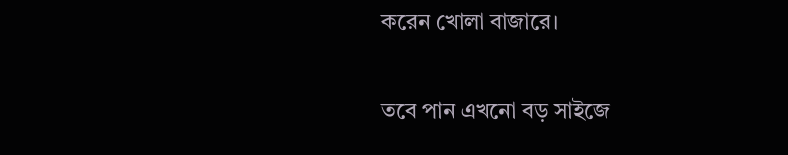করেন খোলা বাজারে।

তবে পান এখনো বড় সাইজে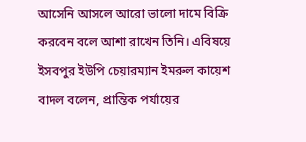আসেনি আসলে আরো ভালো দামে বিক্রি করবেন বলে আশা রাখেন তিনি। এবিষয়ে ইসবপুর ইউপি চেয়ারম্যান ইমরুল কায়েশ বাদল বলেন, প্রান্তিক পর্যায়ের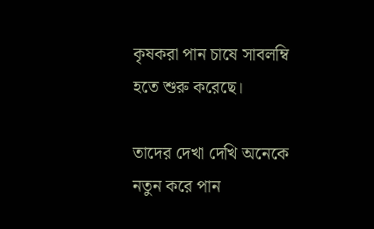কৃষকরা পান চাষে সাবলম্বি হতে শুরু করেছে।

তাদের দেখা দেখি অনেকে নতুন করে পান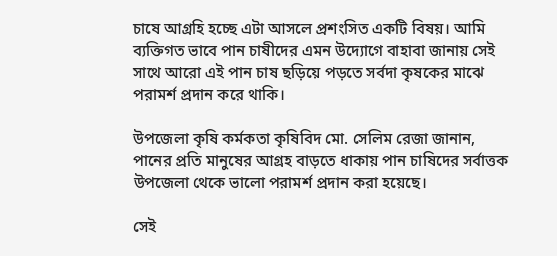চাষে আগ্রহি হচ্ছে এটা আসলে প্রশংসিত একটি বিষয়। আমি ব্যক্তিগত ভাবে পান চাষীদের এমন উদ্যোগে বাহাবা জানায় সেই সাথে আরো এই পান চাষ ছড়িয়ে পড়তে সর্বদা কৃষকের মাঝে পরামর্শ প্রদান করে থাকি।

উপজেলা কৃষি কর্মকতা কৃষিবিদ মো. সেলিম রেজা জানান, পানের প্রতি মানুষের আগ্রহ বাড়তে ধাকায় পান চাষিদের সর্বাত্তক উপজেলা থেকে ভালো পরামর্শ প্রদান করা হয়েছে।

সেই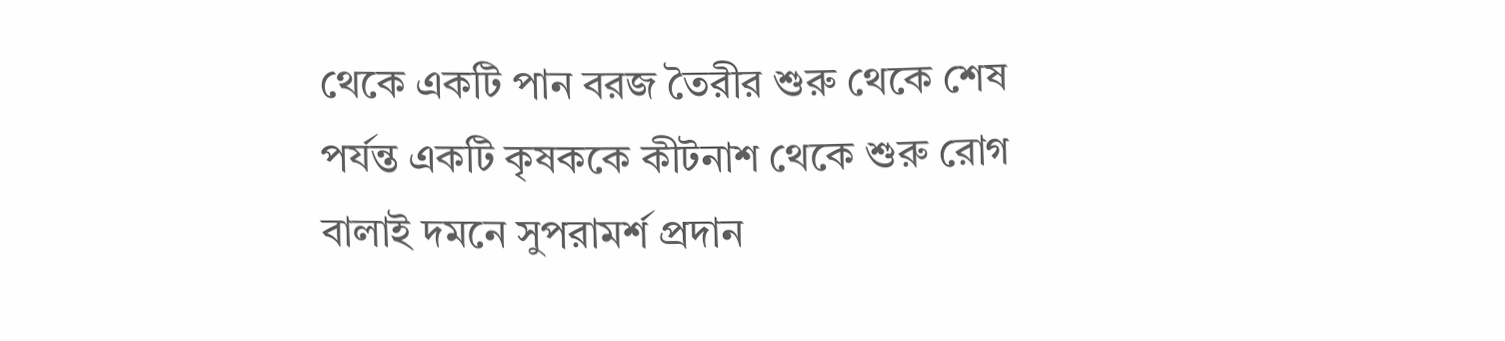থেকে একটি পান বরজ তৈরীর শুরু থেকে শেষ পর্যন্ত একটি কৃষককে কীটনাশ থেকে শুরু রোগ বালাই দমনে সুপরামর্শ প্রদান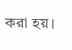করা হয়।